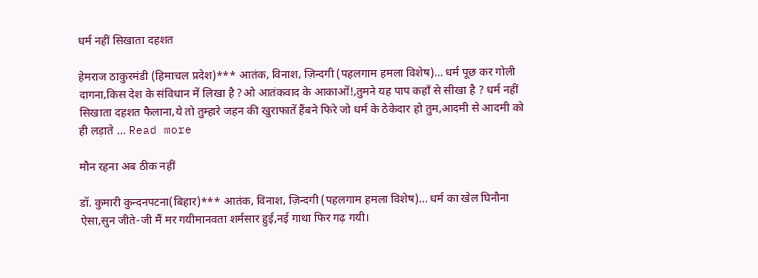धर्म नहीं सिखाता दहशत

हेमराज ठाकुरमंडी (हिमाचल प्रदेश)*** आतंक, विनाश, ज़िन्दगी (पहलगाम हमला विशेष)… धर्म पूछ कर गोली दागना,किस देश के संविधान में लिखा है ?ओ आतंकवाद के आकाओं!,तुमने यह पाप कहाँ से सीखा है ? धर्म नहीं सिखाता दहशत फैलाना,ये तो तुम्हारे जहन की खुराफातें हैंबने फिरे जो धर्म के ठेकेदार हो तुम,आदमी से आदमी को ही लड़ाते … Read more

मौन रहना अब ठीक नहीं

डॉ. कुमारी कुन्दनपटना(बिहार)*** आतंक, विनाश, ज़िन्दगी (पहलगाम हमला विशेष)… धर्म का खेल घिनौना ऐसा,सुन जीते-जी मैं मर गयीमानवता शर्मसार हुई,नई गाथा फिर गढ़ गयी।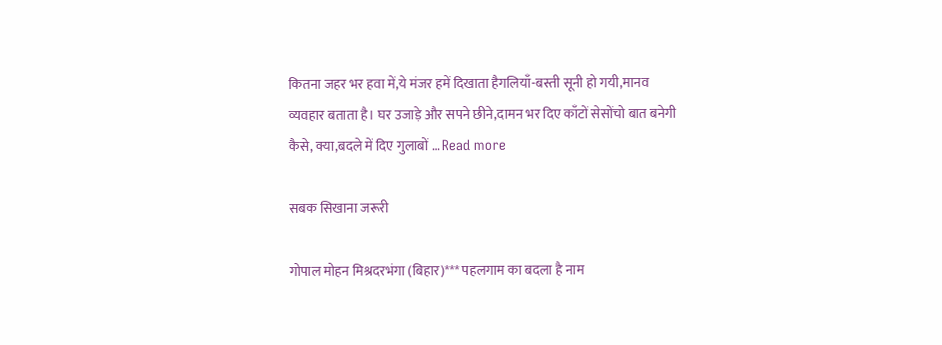कितना जहर भर हवा में,ये मंजर हमें दिखाता हैगलियाँ-बस्ती सूनी हो गयी,मानव व्यवहार बताता है। घर उजाड़े और सपने छीने,दामन भर दिए काँटों सेसोंचो बात बनेगी कैसे, क्या,बदले में दिए गुलाबों … Read more

सबक सिखाना जरूरी

गोपाल मोहन मिश्रदरभंगा (बिहार)*** पहलगाम का बदला है नाम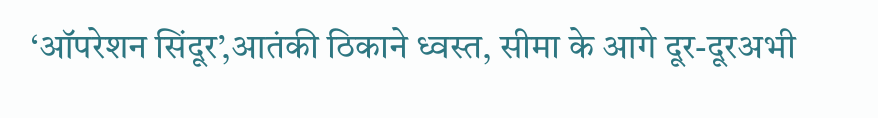‘ऑपरेशन सिंदूर’,आतंकी ठिकाने ध्वस्त, सीमा के आगे दूर-दूरअभी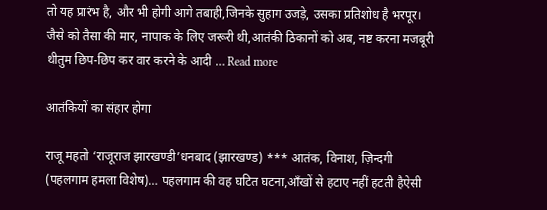तो यह प्रारंभ है, और भी होगी आगे तबाही,जिनके सुहाग उजड़े, उसका प्रतिशोध है भरपूर। जैसे को तैसा की मार, नापाक के लिए जरूरी थी,आतंकी ठिकानों को अब, नष्ट करना मजबूरी थीतुम छिप-छिप कर वार करने के आदी … Read more

आतंकियों का संहार होगा

राजू महतो ‘राजूराज झारखण्डी’धनबाद (झारखण्ड) *** आतंक, विनाश, ज़िन्दगी (पहलगाम हमला विशेष)… पहलगाम की वह घटित घटना,आँखों से हटाए नहीं हटती हैऐसी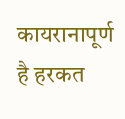कायरानापूर्ण है हरकत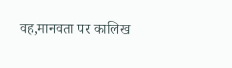वह,मानवता पर कालिख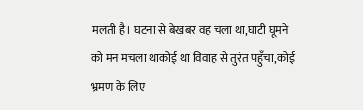मलती है। घटना से बेखबर वह चला था,घाटी घूमने को मन मचला थाकोई था विवाह से तुरंत पहुँचा,कोई भ्रमण के लिए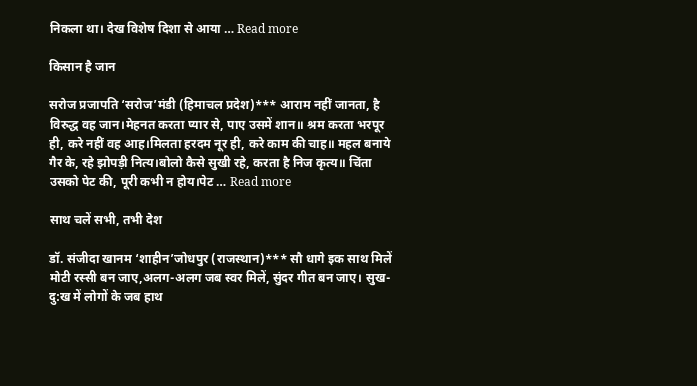निकला था। देख विशेष दिशा से आया … Read more

किसान है जान

सरोज प्रजापति ‘सरोज’मंडी (हिमाचल प्रदेश)*** आराम नहीं जानता, है विरुद्ध वह जान।मेहनत करता प्यार से, पाए उसमें शान॥ श्रम करता भरपूर ही, करे नहीं वह आह।मिलता हरदम नूर ही, करे काम की चाह॥ महल बनाये गैर के, रहे झोपड़ी नित्य।बोलो कैसे सुखी रहे, करता है निज कृत्य॥ चिंता उसको पेट की, पूरी कभी न होय।पेट … Read more

साथ चलें सभी, तभी देश

डॉ. संजीदा खानम ‘शाहीन’जोधपुर (राजस्थान)*** सौ धागे इक साथ मिलें मोटी रस्सी बन जाए,अलग-अलग जब स्वर मिलें, सुंदर गीत बन जाए। सुख-दु:ख में लोगों के जब हाथ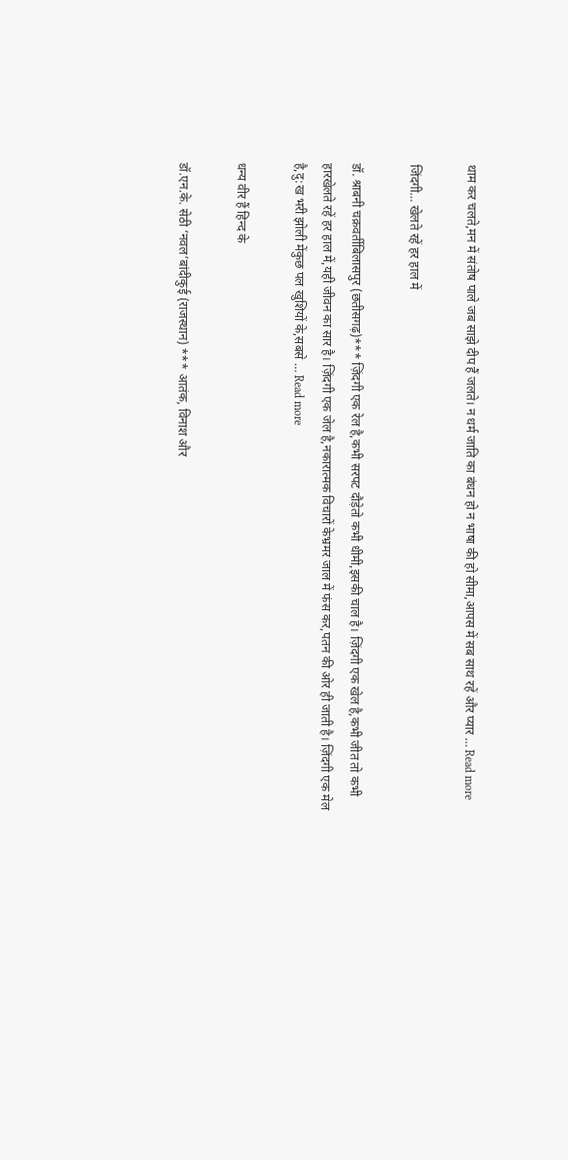थाम कर चलते,मन में संतोष पाले जब साझे दीप हैं जलते। न धर्म जाति का बंधन हो न भाषा की हो सीमा,आपस में सब साथ रहें और प्यार … Read more

जिंदगी… खेलते रहें हर हाल में

डॉ. श्राबनी चक्रवर्तीबिलासपुर (छतीसगढ़)*** ज़िंदगी एक रेल है,कभी सरपट दौड़ेतो कभी धीमी,इसकी चाल है। ज़िंदगी एक खेल है,कभी जीत तो कभी हारखेलते रहें हर हाल में,यही जीवन का सार है। ज़िंदगी एक जेल है,नकारात्मक विचारों केभ्रमर जाल में फंस कर,पतन की ओर ही जाती है। ज़िंदगी एक मेल है,दु:ख भरी झोली मेंकुछ पल खुशियों के,सबसे … Read more

धन्य वीर हैं हिन्द के

डॉ.एन.के. सेठी ‘नवल’बांदीकुई (राजस्थान) *** आतंक, विनाश और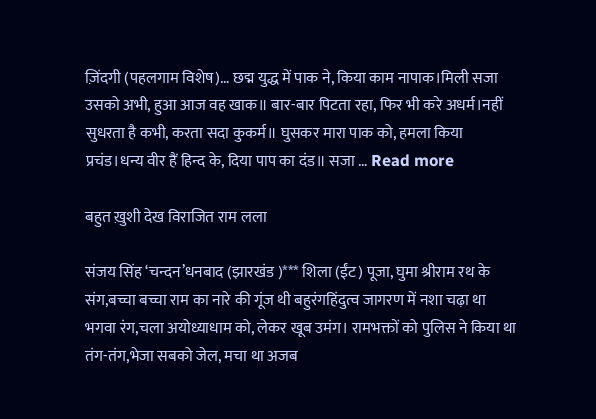ज़िंदगी (पहलगाम विशेष)… छद्म युद्ध में पाक ने, किया काम नापाक।मिली सजा उसको अभी, हुआ आज वह खाक॥ बार-बार पिटता रहा, फिर भी करे अधर्म।नहीं सुधरता है कभी, करता सदा कुकर्म॥ घुसकर मारा पाक को, हमला किया प्रचंड।धन्य वीर हैं हिन्द के, दिया पाप का दंड॥ सजा … Read more

बहुत ख़ुशी देख विराजित राम लला

संजय सिंह ‘चन्दन’धनबाद (झारखंड )*** शिला (ईंट) पूजा, घुमा श्रीराम रथ के संग,बच्चा बच्चा राम का नारे की गूंज थी बहुरंगहिंदुत्व जागरण में नशा चढ़ा था भगवा रंग,चला अयोध्याधाम को, लेकर खूब उमंग। रामभक्तों को पुलिस ने किया था तंग-तंग,भेजा सबको जेल, मचा था अजब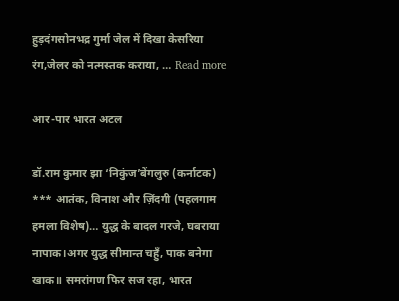हुड़दंगसोनभद्र गुर्मा जेल में दिखा केसरिया रंग,जेलर को नत्मस्तक कराया, … Read more

आर-पार भारत अटल

डॉ.राम कुमार झा ‘निकुंज’बेंगलुरु (कर्नाटक) *** आतंक, विनाश और ज़िंदगी (पहलगाम हमला विशेष)… युद्ध के बादल गरजे, घबराया नापाक।अगर युद्ध सीमान्त चहुँ, पाक बनेगा खाक॥ समरांगण फिर सज रहा, भारत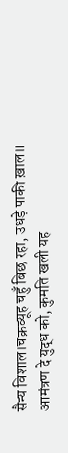सैन्य विशाल।चक्रव्यूह चहुँ बिछ रहा, उधड़े पाकी ख़ाल॥ आमंत्रण दे युद्ध को, कुमति खली यह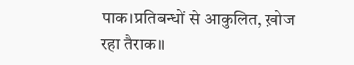पाक।प्रतिबन्धों से आकुलित, ख़ोज रहा तैराक॥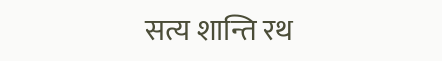सत्य शान्ति रथ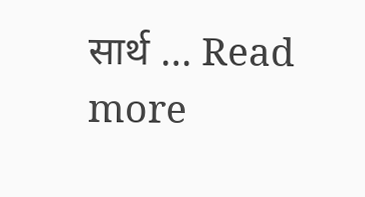सार्थ … Read more